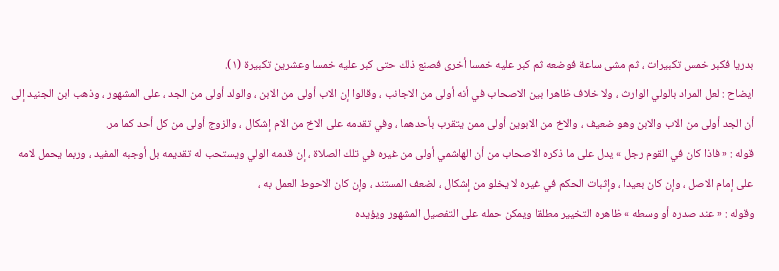بدريا فكبر خمس تكبيرات ، ثم مشى ساعة فوضعه ثم كبر عليه خمسا أخرى فصنع ذلك حتى كبر عليه خمسا وعشرين تكبيرة (١).
ايضاح : لعل المراد بالولي الوارث ، ولا خلاف ظاهرا بين الاصحاب في أنه أولى من الاجانب ، وقالوا إن الاب أولى من الابن ، والولد أولى من الجد ، على المشهور ، وذهب ابن الجنيد إلى أن الجد أولى من الاب والابن وهو ضعيف ، والاخ من الابوين أولى ممن يتقرب بأحدهما ، وفي تقدمه على الاخ من الام إشكال ، والزوج أولى من كل أحد كما مر.
قوله : « فاذا كان في القوم رجل » يدل على ما ذكره الاصحاب من أن الهاشمي أولى من غيره في تلك الصلاة ، إن قدمه الولي ويستحب له تقديمه بل أوجبه المفيد ، وربما يحمل لامه على إمام الاصل ، وإن كان بعيدا ، وإثبات الحكم في غيره لا يخلو من إشكال ، لضعف المستند ، وإن كان الاحوط العمل به ،
وقوله : « عند صدره أو وسطه » ظاهره التخيير مطلقا ويمكن حمله على التفصيل المشهور ويؤيده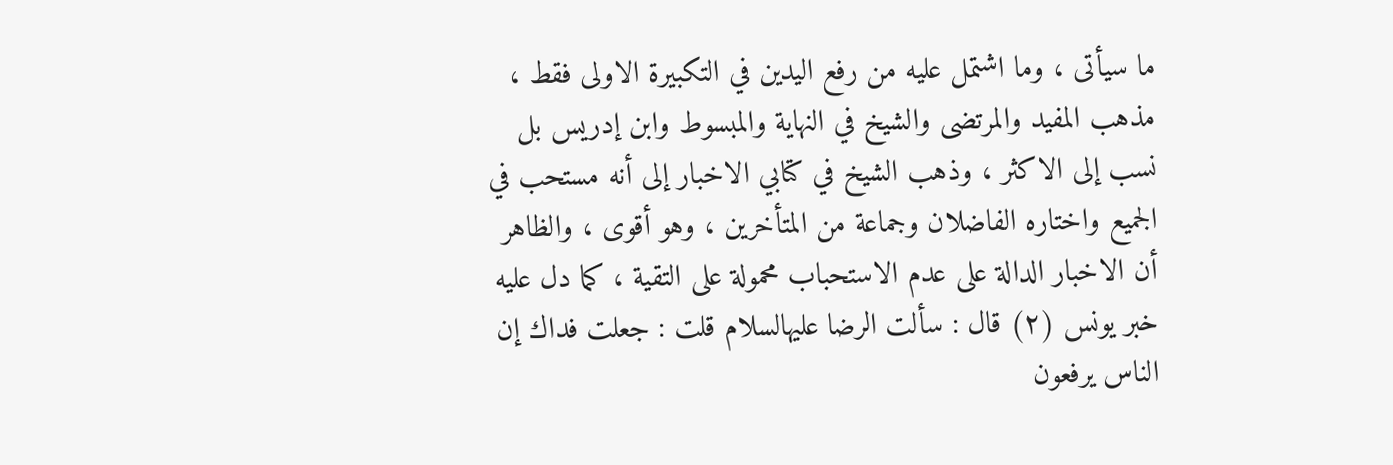ما سيأتى ، وما اشتمل عليه من رفع اليدين في التكبيرة الاولى فقط ، مذهب المفيد والمرتضى والشيخ في النهاية والمبسوط وابن إدريس بل نسب إلى الاكثر ، وذهب الشيخ في كتابي الاخبار إلى أنه مستحب في الجميع واختاره الفاضلان وجماعة من المتأخرين ، وهو أقوى ، والظاهر أن الاخبار الدالة على عدم الاستحباب محمولة على التقية ، كما دل عليه خبر يونس (٢) قال : سألت الرضا عليهالسلام قلت : جعلت فداك إن الناس يرفعون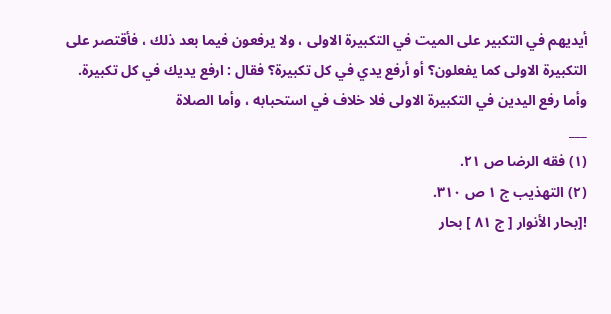أيديهم في التكبير على الميت في التكبيرة الاولى ، ولا يرفعون فيما بعد ذلك ، فأقتصر على التكبيرة الاولى كما يفعلون؟ أو أرفع يدي في كل تكبيرة؟ فقال : ارفع يديك في كل تكبيرة.
وأما رفع اليدين في التكبيرة الاولى فلا خلاف في استحبابه ، وأما الصلاة
___
(١) فقه الرضا ص ٢١.
(٢) التهذيب ج ١ ص ٣١٠.
![بحار الأنوار [ ج ٨١ ] بحار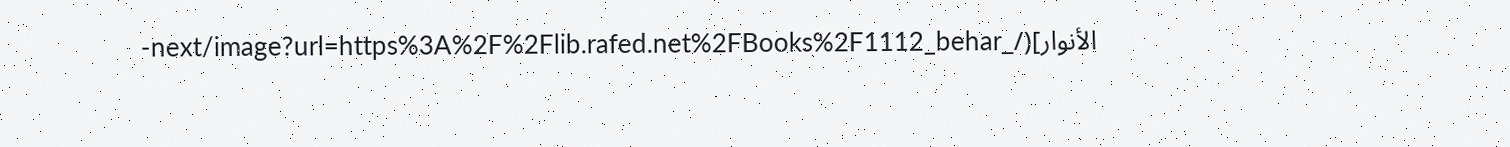الأنوار](/_next/image?url=https%3A%2F%2Flib.rafed.net%2FBooks%2F1112_behar-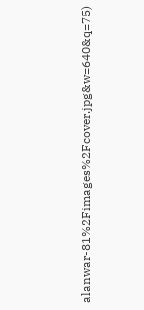alanwar-81%2Fimages%2Fcover.jpg&w=640&q=75)